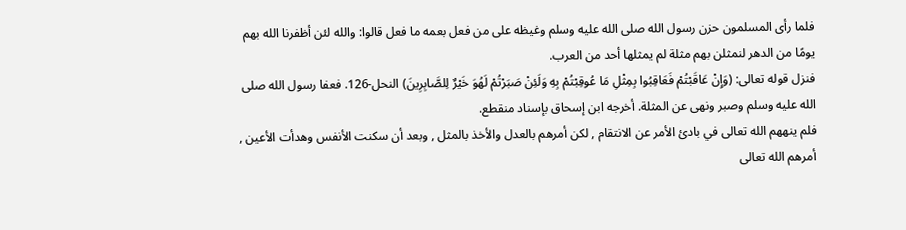فلما رأى المسلمون حزن رسول الله صلى الله عليه وسلم وغيظه على من فعل بعمه ما فعل قالوا: والله لئن أظفرنا الله بهم يومًا من الدهر لنمثلن بهم مثلة لم يمثلها أحد من العرب.
فنزل قوله تعالى: (وَإِنْ عَاقَبْتُمْ فَعَاقِبُوا بِمِثْلِ مَا عُوقِبْتُمْ بِهِ وَلَئِنْ صَبَرْتُمْ لَهُوَ خَيْرٌ لِلصَّابِرِينَ) النحل-126. فعفا رسول الله صلى الله عليه وسلم وصبر ونهى عن المثلة. أخرجه ابن إسحاق بإسناد منقطع.
فلم ينههم الله تعالى في بادئ الأمر عن الانتقام , لكن أمرهم بالعدل والأخذ بالمثل , وبعد أن سكنت الأنفس وهدأت الأعين , أمرهم الله تعالى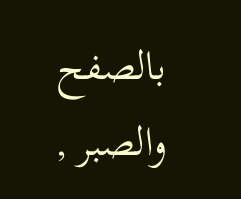بالصفح والصبر ,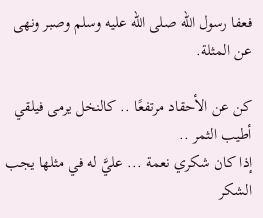فعفا رسول الله صلى الله عليه وسلم وصبر ونهى عن المثلة.

كن عن الأحقاد مرتفعًا .. كالنخل يرمى فيلقي أطيب الثمر ..
إذا كان شكري نعمة ... عليَّ له في مثلها يجب الشكر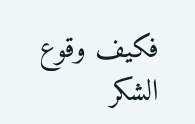فكيف وقوع الشكر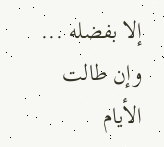إلا بفضله ... وإن طالت الأيام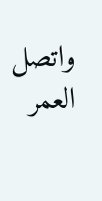واتصل العمر